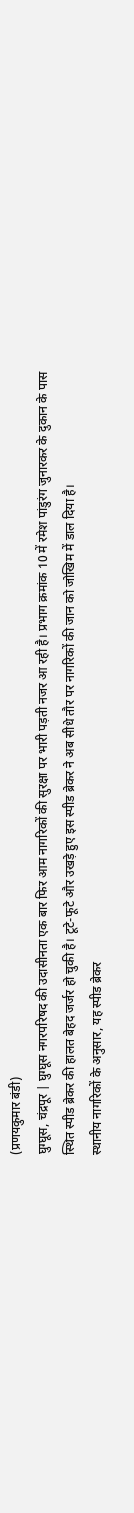(प्रणयकुमार बंडी)
घुग्घूस, चंद्रपूर | घुग्घूस नगरपरिषद की उदासीनता एक बार फिर आम नागरिकों की सुरक्षा पर भारी पड़ती नजर आ रही है। प्रभाग क्रमांक 10 में रमेश पांडुरंग जुनारकर के दुकान के पास स्थित स्पीड ब्रेकर की हालत बेहद जर्जर हो चुकी है। टूटे-फूटे और उखड़े हुए इस स्पीड ब्रेकर ने अब सीधे तौर पर नागरिकों की जान को जोखिम में डाल दिया है।
स्थानीय नागरिकों के अनुसार, यह स्पीड ब्रेकर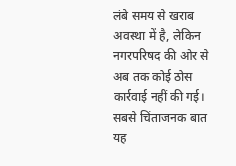लंबे समय से खराब अवस्था में है, लेकिन नगरपरिषद की ओर से अब तक कोई ठोस कार्रवाई नहीं की गई। सबसे चिंताजनक बात यह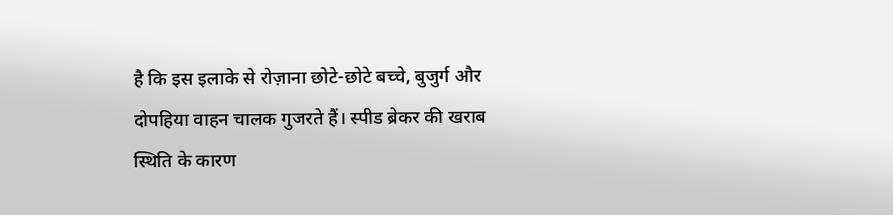है कि इस इलाके से रोज़ाना छोटे-छोटे बच्चे, बुजुर्ग और दोपहिया वाहन चालक गुजरते हैं। स्पीड ब्रेकर की खराब स्थिति के कारण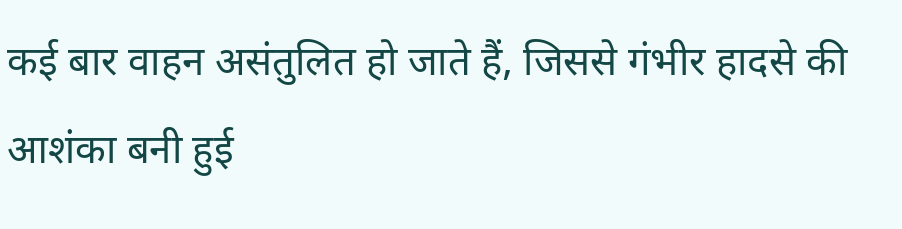कई बार वाहन असंतुलित हो जाते हैं, जिससे गंभीर हादसे की आशंका बनी हुई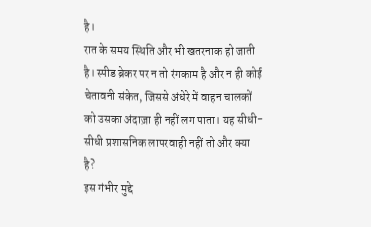है।
रात के समय स्थिति और भी खतरनाक हो जाती है। स्पीड ब्रेकर पर न तो रंगकाम है और न ही कोई चेतावनी संकेत, जिससे अंधेरे में वाहन चालकों को उसका अंदाज़ा ही नहीं लग पाता। यह सीधी-सीधी प्रशासनिक लापरवाही नहीं तो और क्या है?
इस गंभीर मुद्दे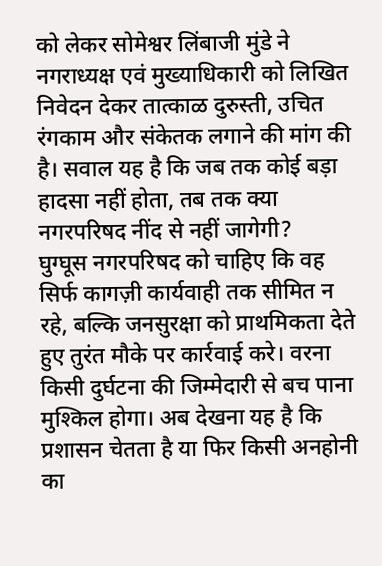को लेकर सोमेश्वर लिंबाजी मुंडे ने नगराध्यक्ष एवं मुख्याधिकारी को लिखित निवेदन देकर तात्काळ दुरुस्ती, उचित रंगकाम और संकेतक लगाने की मांग की है। सवाल यह है कि जब तक कोई बड़ा हादसा नहीं होता, तब तक क्या नगरपरिषद नींद से नहीं जागेगी?
घुग्घूस नगरपरिषद को चाहिए कि वह सिर्फ कागज़ी कार्यवाही तक सीमित न रहे, बल्कि जनसुरक्षा को प्राथमिकता देते हुए तुरंत मौके पर कार्रवाई करे। वरना किसी दुर्घटना की जिम्मेदारी से बच पाना मुश्किल होगा। अब देखना यह है कि प्रशासन चेतता है या फिर किसी अनहोनी का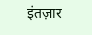इंतज़ार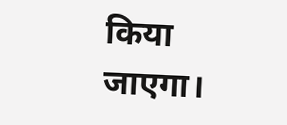किया जाएगा।